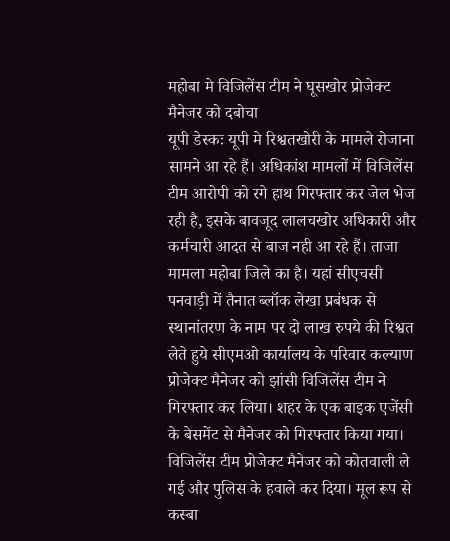महोबा मे विजिलेंस टीम ने घूसखोर प्रोजेक्ट मैनेजर को दबोचा
यूपी डेस्कः यूपी मे रिश्वतखोरी के मामले रोजाना सामने आ रहे हैं। अधिकांश मामलों में विजिलेंस टीम आरोपी को रगे हाथ गिरफ्तार कर जेल भेज रही है, इसके बावजूद लालचखोर अधिकारी और कर्मचारी आदत से बाज नही आ रहे हैं। ताजा मामला महोबा जिले का है। यहां सीएचसी पनवाड़ी में तैनात ब्लॉक लेखा प्रबंधक से स्थानांतरण के नाम पर दो लाख रुपये की रिश्वत लेते हुये सीएमओ कार्यालय के परिवार कल्याण प्रोजेक्ट मैनेजर को झांसी विजिलेंस टीम ने गिरफ्तार कर लिया। शहर के एक बाइक एजेंसी के बेसमेंट से मैनेजर को गिरफ्तार किया गया। विजिलेंस टीम प्रोजेक्ट मैनेजर को कोतवाली ले गई और पुलिस के हवाले कर दिया। मूल रूप से कस्बा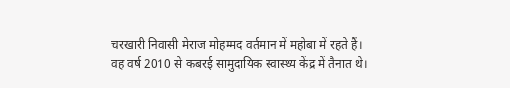चरखारी निवासी मेराज मोहम्मद वर्तमान में महोबा में रहते हैं।
वह वर्ष 2010 से कबरई सामुदायिक स्वास्थ्य केंद्र में तैनात थे।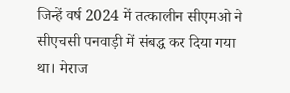जिन्हें वर्ष 2024 में तत्कालीन सीएमओ ने सीएचसी पनवाड़ी में संबद्ध कर दिया गया था। मेराज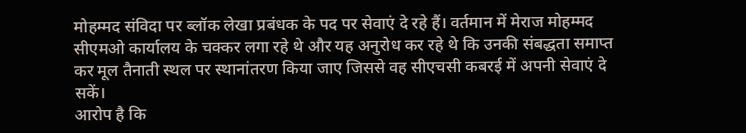मोहम्मद संविदा पर ब्लॉक लेखा प्रबंधक के पद पर सेवाएं दे रहे हैं। वर्तमान में मेराज मोहम्मद सीएमओ कार्यालय के चक्कर लगा रहे थे और यह अनुरोध कर रहे थे कि उनकी संबद्धता समाप्त कर मूल तैनाती स्थल पर स्थानांतरण किया जाए जिससे वह सीएचसी कबरई में अपनी सेवाएं दे सकें।
आरोप है कि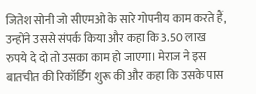जितेश सोनी जो सीएमओ के सारे गोपनीय काम करते हैं, उन्होंने उससे संपर्क किया और कहा कि 3.50 लाख रुपये दे दो तो उसका काम हो जाएगा। मेराज ने इस बातचीत की रिकॉर्डिंग शुरू की और कहा कि उसके पास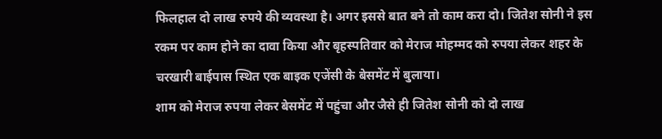फिलहाल दो लाख रुपये की व्यवस्था है। अगर इससे बात बने तो काम करा दो। जितेश सोनी ने इस रकम पर काम होने का दावा किया और बृहस्पतिवार को मेराज मोहम्मद को रुपया लेकर शहर के चरखारी बाईपास स्थित एक बाइक एजेंसी के बेसमेंट में बुलाया।
शाम को मेराज रुपया लेकर बेसमेंट में पहुंचा और जैसे ही जितेश सोनी को दो लाख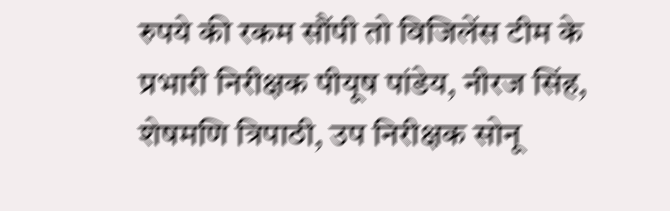रुपये की रकम सौंपी तो विजिलेंस टीम के प्रभारी निरीक्षक पीयूष पांडेय, नीरज सिंह, शेषमणि त्रिपाठी, उप निरीक्षक सोनू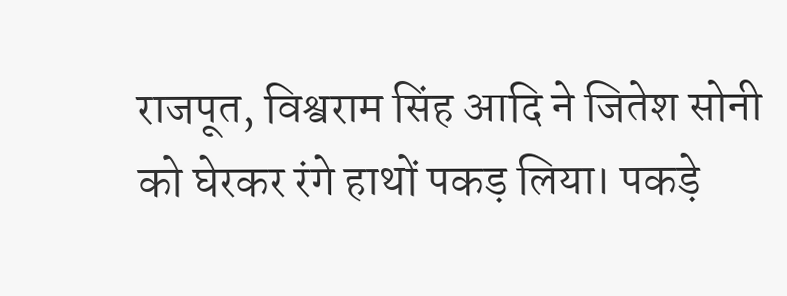राजपूत, विश्वराम सिंह आदि ने जितेश सोनी को घेरकर रंगे हाथों पकड़ लिया। पकड़े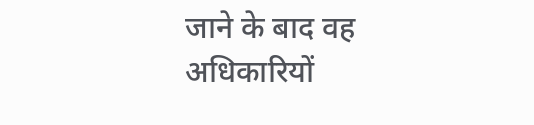जाने के बाद वह अधिकारियों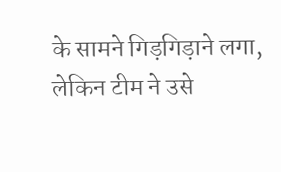के सामने गिड़गिड़ाने लगा, लेकिन टीम ने उसे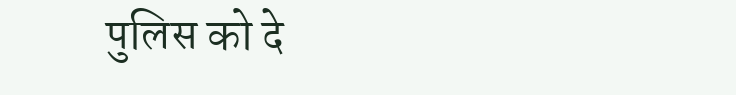पुलिस को दे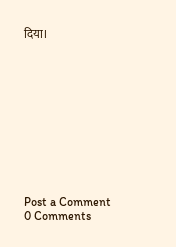दिया।











Post a Comment
0 Comments